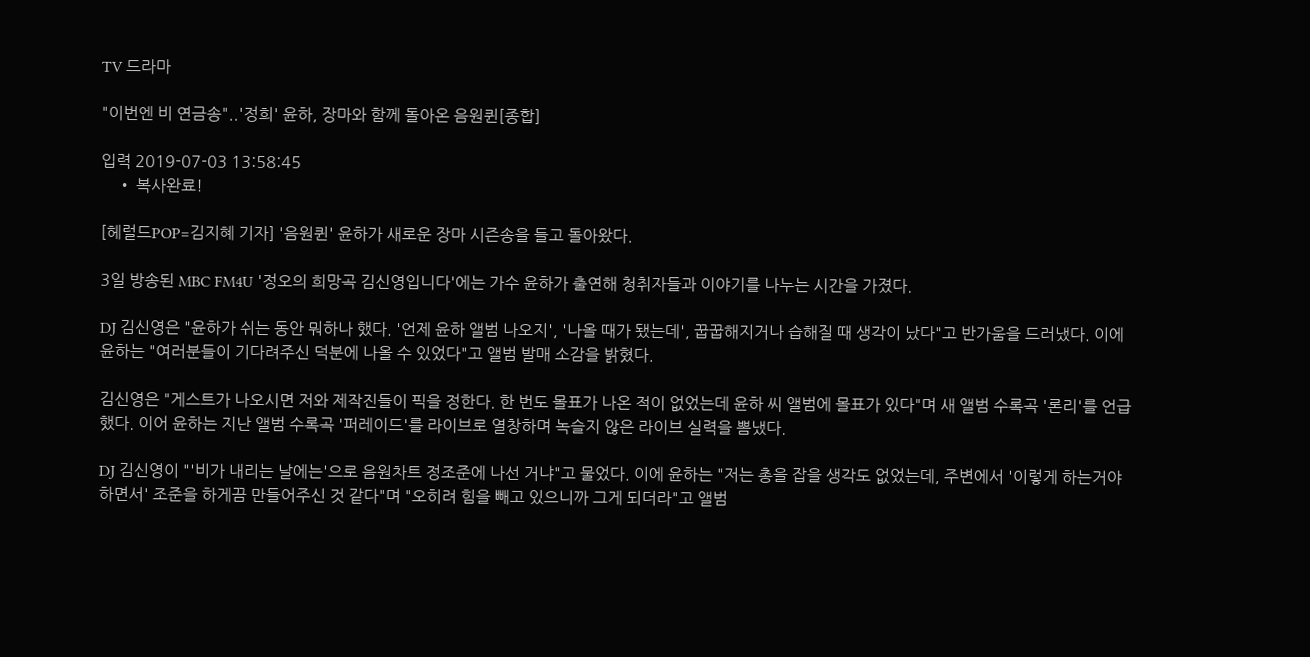TV 드라마

"이번엔 비 연금송"..'정희' 윤하, 장마와 함께 돌아온 음원퀸[종합]

입력 2019-07-03 13:58:45
    • 복사완료!

[헤럴드POP=김지혜 기자] '음원퀸' 윤하가 새로운 장마 시즌송을 들고 돌아왔다.

3일 방송된 MBC FM4U '정오의 희망곡 김신영입니다'에는 가수 윤하가 출연해 청취자들과 이야기를 나누는 시간을 가졌다.

DJ 김신영은 "윤하가 쉬는 동안 뭐하나 했다. '언제 윤하 앨범 나오지', '나올 때가 됐는데', 꿉꿉해지거나 습해질 때 생각이 났다"고 반가움을 드러냈다. 이에 윤하는 "여러분들이 기다려주신 덕분에 나올 수 있었다"고 앨범 발매 소감을 밝혔다.

김신영은 "게스트가 나오시면 저와 제작진들이 픽을 정한다. 한 번도 몰표가 나온 적이 없었는데 윤하 씨 앨범에 몰표가 있다"며 새 앨범 수록곡 '론리'를 언급했다. 이어 윤하는 지난 앨범 수록곡 '퍼레이드'를 라이브로 열창하며 녹슬지 않은 라이브 실력을 뽐냈다.

DJ 김신영이 "'비가 내리는 날에는'으로 음원차트 정조준에 나선 거냐"고 물었다. 이에 윤하는 "저는 총을 잡을 생각도 없었는데, 주변에서 '이렇게 하는거야 하면서' 조준을 하게끔 만들어주신 것 같다"며 "오히려 힘을 빼고 있으니까 그게 되더라"고 앨범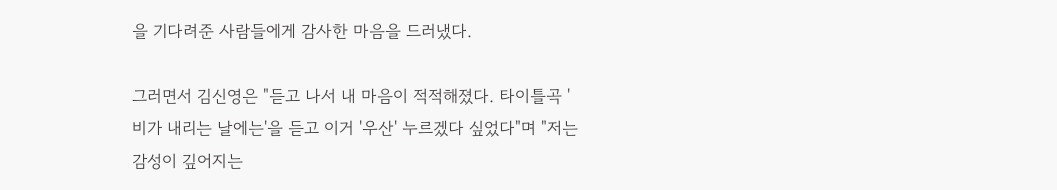을 기다려준 사람들에게 감사한 마음을 드러냈다.

그러면서 김신영은 "듣고 나서 내 마음이 적적해졌다. 타이틀곡 '비가 내리는 날에는'을 듣고 이거 '우산' 누르겠다 싶었다"며 "저는 감성이 깊어지는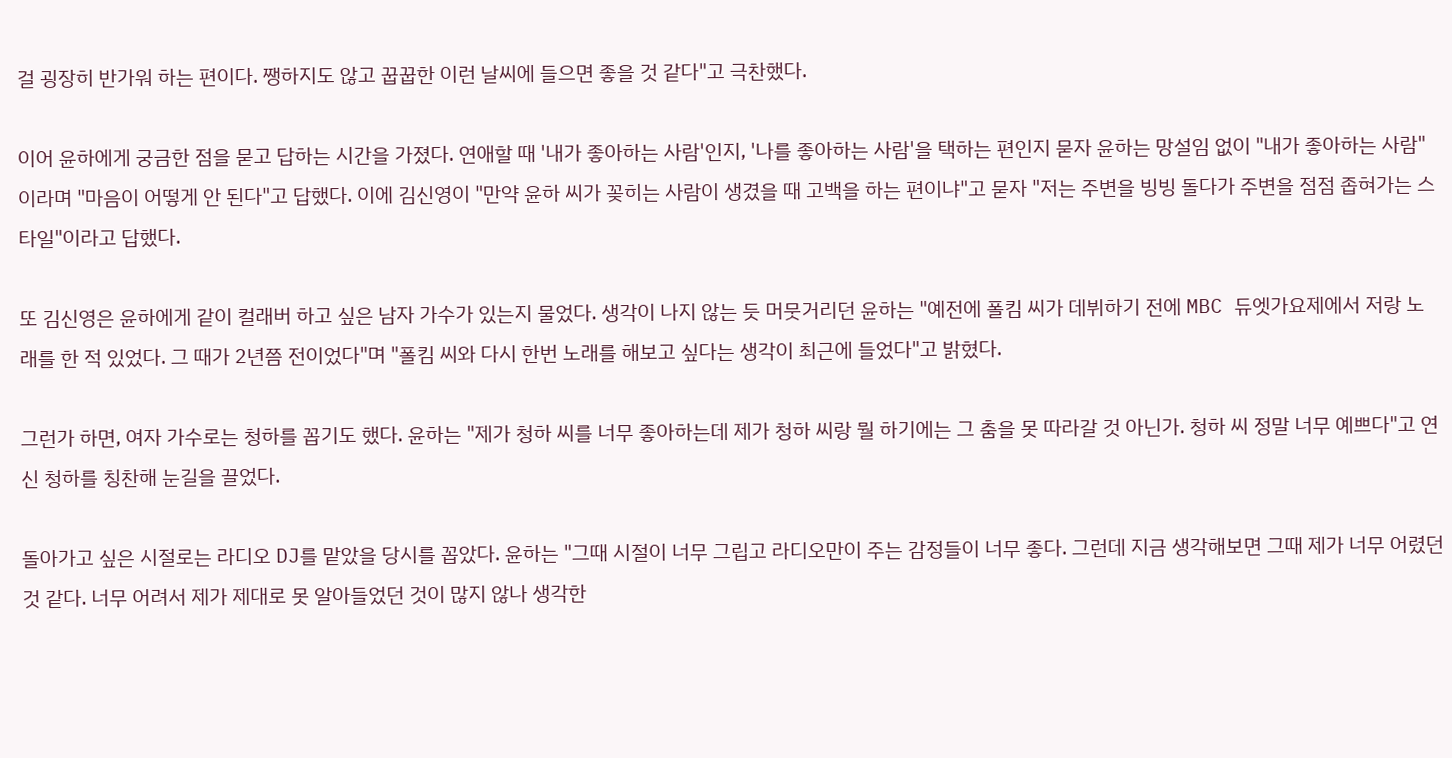걸 굉장히 반가워 하는 편이다. 쨍하지도 않고 꿉꿉한 이런 날씨에 들으면 좋을 것 같다"고 극찬했다.

이어 윤하에게 궁금한 점을 묻고 답하는 시간을 가졌다. 연애할 때 '내가 좋아하는 사람'인지, '나를 좋아하는 사람'을 택하는 편인지 묻자 윤하는 망설임 없이 "내가 좋아하는 사람"이라며 "마음이 어떻게 안 된다"고 답했다. 이에 김신영이 "만약 윤하 씨가 꽂히는 사람이 생겼을 때 고백을 하는 편이냐"고 묻자 "저는 주변을 빙빙 돌다가 주변을 점점 좁혀가는 스타일"이라고 답했다.

또 김신영은 윤하에게 같이 컬래버 하고 싶은 남자 가수가 있는지 물었다. 생각이 나지 않는 듯 머뭇거리던 윤하는 "예전에 폴킴 씨가 데뷔하기 전에 MBC 듀엣가요제에서 저랑 노래를 한 적 있었다. 그 때가 2년쯤 전이었다"며 "폴킴 씨와 다시 한번 노래를 해보고 싶다는 생각이 최근에 들었다"고 밝혔다.

그런가 하면, 여자 가수로는 청하를 꼽기도 했다. 윤하는 "제가 청하 씨를 너무 좋아하는데 제가 청하 씨랑 뭘 하기에는 그 춤을 못 따라갈 것 아닌가. 청하 씨 정말 너무 예쁘다"고 연신 청하를 칭찬해 눈길을 끌었다.

돌아가고 싶은 시절로는 라디오 DJ를 맡았을 당시를 꼽았다. 윤하는 "그때 시절이 너무 그립고 라디오만이 주는 감정들이 너무 좋다. 그런데 지금 생각해보면 그때 제가 너무 어렸던 것 같다. 너무 어려서 제가 제대로 못 알아들었던 것이 많지 않나 생각한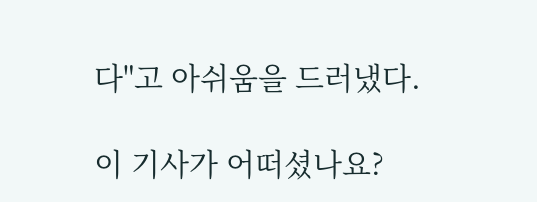다"고 아쉬움을 드러냈다.

이 기사가 어떠셨나요?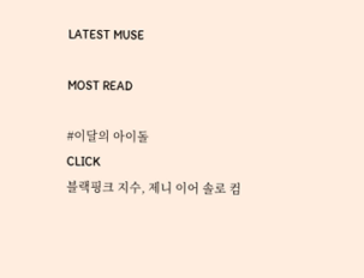LATEST MUSE

MOST READ

#이달의 아이돌
CLICK
블랙핑크 지수, 제니 이어 솔로 컴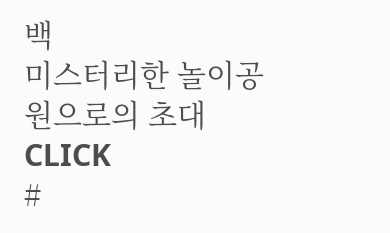백
미스터리한 놀이공원으로의 초대
CLICK
#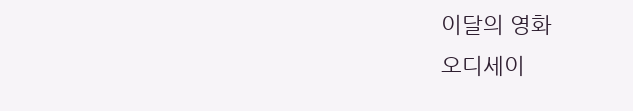이달의 영화
오디세이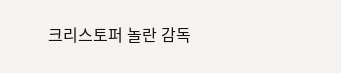크리스토퍼 놀란 감독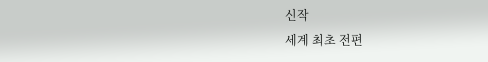신작
세계 최초 전편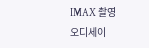IMAX 촬영
오디세이